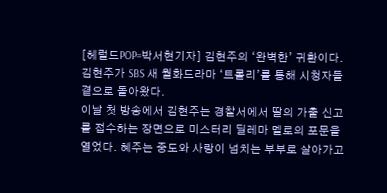[헤럴드POP=박서현기자] 김현주의 ‘완벽한’ 귀환이다.
김현주가 SBS 새 월화드라마 ‘트롤리’를 통해 시청자들 곁으로 돌아왔다.
이날 첫 방송에서 김현주는 경찰서에서 딸의 가출 신고를 접수하는 장면으로 미스터리 딜레마 멜로의 포문을 열었다. 혜주는 중도와 사랑이 넘치는 부부로 살아가고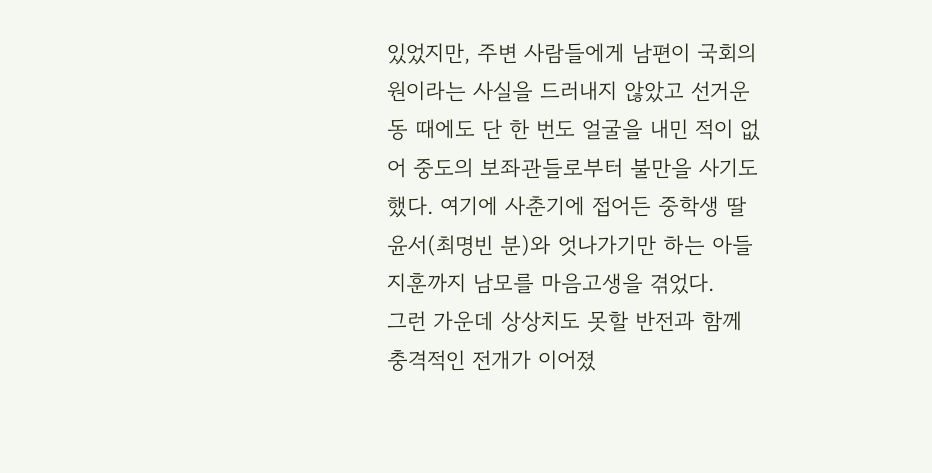있었지만, 주변 사람들에게 남편이 국회의원이라는 사실을 드러내지 않았고 선거운동 때에도 단 한 번도 얼굴을 내민 적이 없어 중도의 보좌관들로부터 불만을 사기도 했다. 여기에 사춘기에 접어든 중학생 딸 윤서(최명빈 분)와 엇나가기만 하는 아들 지훈까지 남모를 마음고생을 겪었다.
그런 가운데 상상치도 못할 반전과 함께 충격적인 전개가 이어졌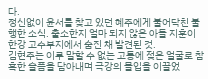다.
정신없이 윤서를 찾고 있던 혜주에게 불어닥친 불행한 소식. 출소한지 얼마 되지 않은 아들 지훈이 한강 고수부지에서 숨진 채 발견된 것.
김현주는 이루 말할 수 없는 고통에 젖은 얼굴로 참혹한 슬픔을 담아내며 극강의 몰입을 이끌었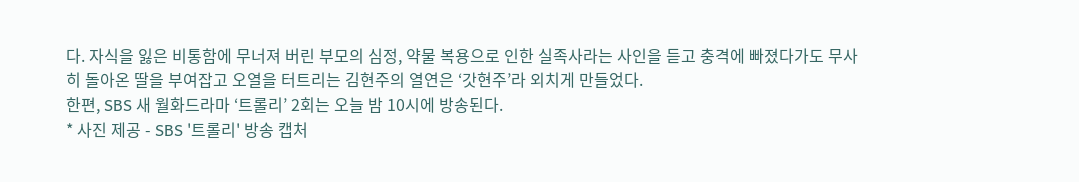다. 자식을 잃은 비통함에 무너져 버린 부모의 심정, 약물 복용으로 인한 실족사라는 사인을 듣고 충격에 빠졌다가도 무사히 돌아온 딸을 부여잡고 오열을 터트리는 김현주의 열연은 ‘갓현주’라 외치게 만들었다.
한편, SBS 새 월화드라마 ‘트롤리’ 2회는 오늘 밤 10시에 방송된다.
* 사진 제공 - SBS '트롤리' 방송 캡처